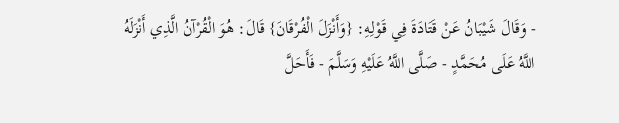- وَقَالَ شَيْبَانُ عَنْ قَتَادَةَ فِي قَوْلِهِ: {وَأَنْزَلَ الْفُرْقَانَ} قَالَ: هُوَ الْقُرْآنُ الَّذِي أَنْزَلَهُ اللَّهُ عَلَى مُحَمَّدٍ - صَلَّى اللَّهُ عَلَيْهِ وَسَلَّمَ - فَأَحَلَّ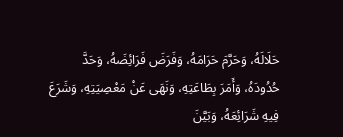حَلَالَهُ، وَحَرَّمَ حَرَامَهُ، وَفَرَضَ فَرَائِضَهُ، وَحَدَّ حُدُودَهُ، وَأَمَرَ بِطَاعَتِهِ، وَنَهَى عَنْ مَعْصِيَتِهِ، وَشَرَعَ فِيهِ شَرَائِعَهُ، وَبَيَّنَ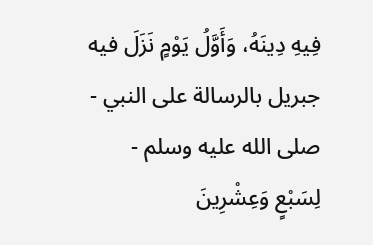فِيهِ دِينَهُ، وَأَوَّلُ يَوْمٍ نَزَلَ فيه جبريل بالرسالة على النبي - صلى الله عليه وسلم - لِسَبْعٍ وَعِشْرِينَ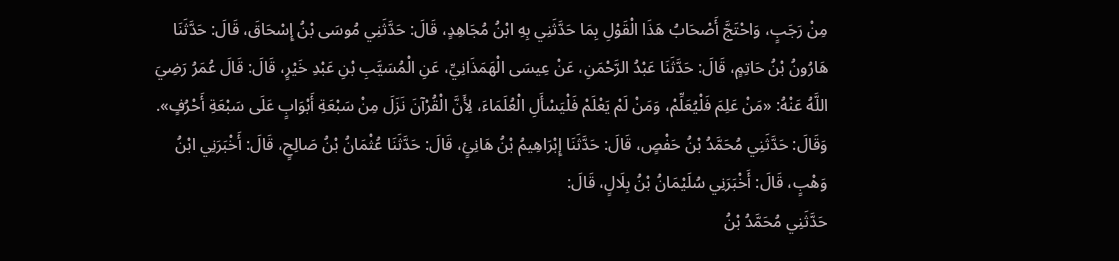مِنْ رَجَبٍ، وَاحْتَجَّ أَصْحَابُ هَذَا الْقَوْلِ بِمَا حَدَّثَنِي بِهِ ابْنُ مُجَاهِدٍ، قَالَ: حَدَّثَنِي مُوسَى بْنُ إِسْحَاقَ، قَالَ: حَدَّثَنَا هَارُونُ بْنُ حَاتِمٍ، قَالَ: حَدَّثَنَا عَبْدُ الرَّحْمَنِ، عَنْ عِيسَى الْهَمَذَانِيِّ، عَنِ الْمُسَيَّبِ بْنِ عَبْدِ خَيْرٍ، قَالَ: قَالَ عُمَرُ رَضِيَ اللَّهُ عَنْهُ: «مَنْ عَلِمَ فَلْيُعَلِّمْ، وَمَنْ لَمْ يَعْلَمْ فَلْيَسْأَلِ الْعُلَمَاءَ، لِأَنَّ الْقُرْآنَ نَزَلَ مِنْ سَبْعَةِ أَبْوَابٍ عَلَى سَبْعَةِ أَحْرُفٍ».
وَقَالَ: حَدَّثَنِي مُحَمَّدُ بْنُ حَفْصٍ، قَالَ: حَدَّثَنَا إِبْرَاهِيمُ بْنُ هَانِئٍ، قَالَ: حَدَّثَنَا عُثْمَانُ بْنُ صَالِحٍ، قَالَ: أَخْبَرَنِي ابْنُ وَهْبٍ، قَالَ: أَخْبَرَنِي سُلَيْمَانُ بْنُ بِلَالٍ، قَالَ:
حَدَّثَنِي مُحَمَّدُ بْنُ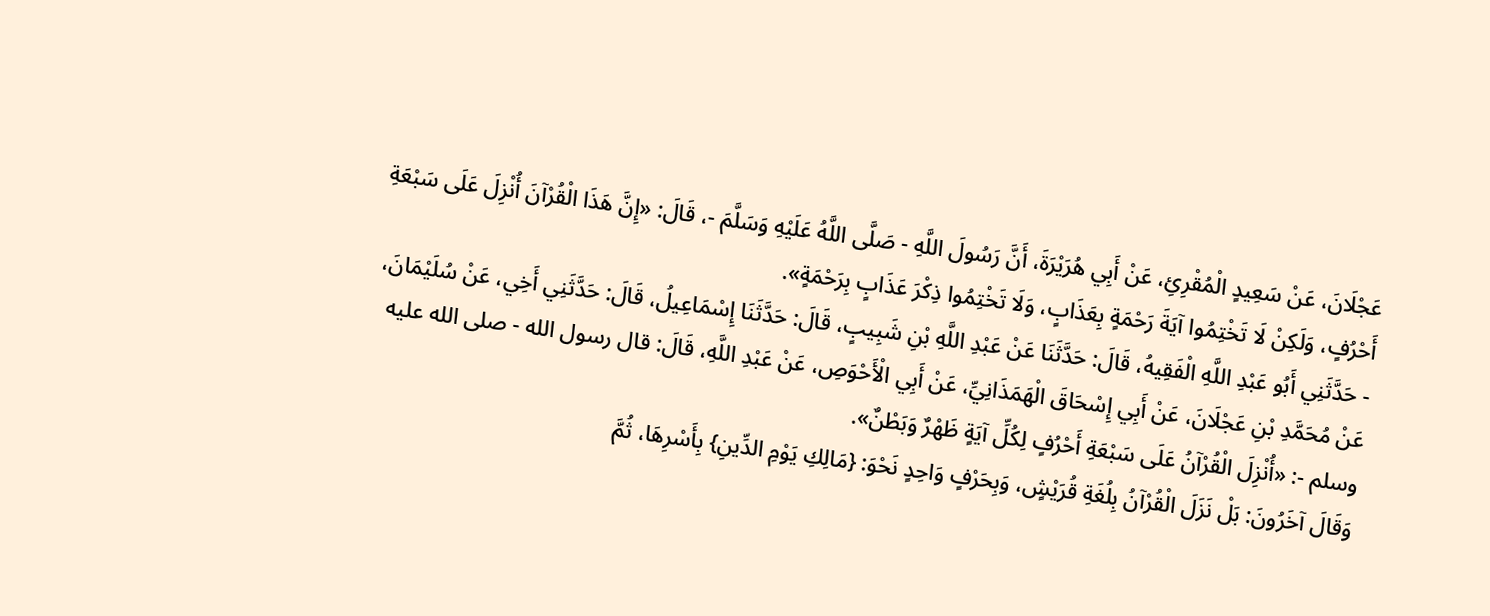عَجْلَانَ، عَنْ سَعِيدٍ الْمُقْرِئِ، عَنْ أَبِي هُرَيْرَةَ، أَنَّ رَسُولَ اللَّهِ - صَلَّى اللَّهُ عَلَيْهِ وَسَلَّمَ -، قَالَ: «إِنَّ هَذَا الْقُرْآنَ أُنْزِلَ عَلَى سَبْعَةِ أَحْرُفٍ، وَلَكِنْ لَا تَخْتِمُوا آيَةَ رَحْمَةٍ بِعَذَابٍ، وَلَا تَخْتِمُوا ذِكْرَ عَذَابٍ بِرَحْمَةٍ».
- حَدَّثَنِي أَبُو عَبْدِ اللَّهِ الْفَقِيهُ، قَالَ: حَدَّثَنَا عَنْ عَبْدِ اللَّهِ بْنِ شَبِيبٍ، قَالَ: حَدَّثَنَا إِسْمَاعِيلُ، قَالَ: حَدَّثَنِي أَخِي، عَنْ سُلَيْمَانَ، عَنْ مُحَمَّدِ بْنِ عَجْلَانَ، عَنْ أَبِي إِسْحَاقَ الْهَمَذَانِيِّ، عَنْ أَبِي الْأَحْوَصِ، عَنْ عَبْدِ اللَّهِ، قَالَ: قال رسول الله - صلى الله عليه وسلم -: «أُنْزِلَ الْقُرْآنُ عَلَى سَبْعَةِ أَحْرُفٍ لِكُلِّ آيَةٍ ظَهْرٌ وَبَطْنٌ».
وَقَالَ آخَرُونَ: بَلْ نَزَلَ الْقُرْآنُ بِلُغَةِ قُرَيْشٍ، وَبِحَرْفٍ وَاحِدٍ نَحْوَ: {مَالِكِ يَوْمِ الدِّينِ} بِأَسْرِهَا، ثُمَّ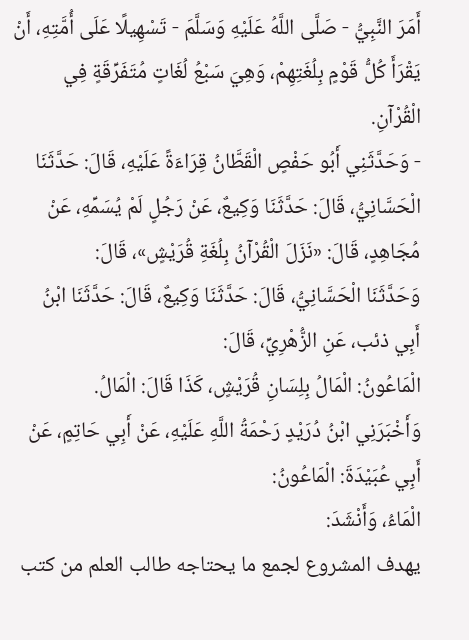أَمَرَ النَّبِيُّ - صَلَّى اللَّهُ عَلَيْهِ وَسَلَّمَ - تَسْهِيلًا عَلَى أُمَّتِهِ، أَنْ يَقْرَأَ كُلُّ قَوْمٍ بِلُغَتِهِمْ، وَهِيَ سَبْعُ لُغَاتٍ مُتَفَرِّقَةٍ فِي الْقُرْآنِ.
- وَحَدَّثَنِي أَبُو حَفْصٍ الْقَطَّانُ قِرَاءَةً عَلَيْهِ، قَالَ: حَدَّثَنَا الْحَسَّانِيُّ، قَالَ: حَدَّثَنَا وَكِيعٌ، عَنْ رَجُلٍ لَمْ يُسَمِّهِ، عَنْ مُجَاهِدٍ، قَالَ: «نَزَلَ الْقُرْآنُ بِلُغَةِ قُرَيْشٍ»، قَالَ:
وَحَدَّثَنَا الْحَسَّانِيُّ، قَالَ: حَدَّثَنَا وَكِيعٌ، قَالَ: حَدَّثَنَا ابْنُ أَبِي ذئب، عَنِ الزُّهْرِيِّ، قَالَ:
الْمَاعُونُ: الْمَالُ بِلِسَانِ قُرَيْشٍ، كَذَا قَالَ: الْمَالُ.
وَأَخْبَرَنِي ابْنُ دُرَيْدٍ رَحْمَةُ اللَّهِ عَلَيْهِ، عَنْ أَبِي حَاتِمٍ، عَنْ أَبِي عُبَيْدَةَ: الْمَاعُونُ:
الْمَاءُ، وَأَنْشَدَ:
يهدف المشروع لجمع ما يحتاجه طالب العلم من كتب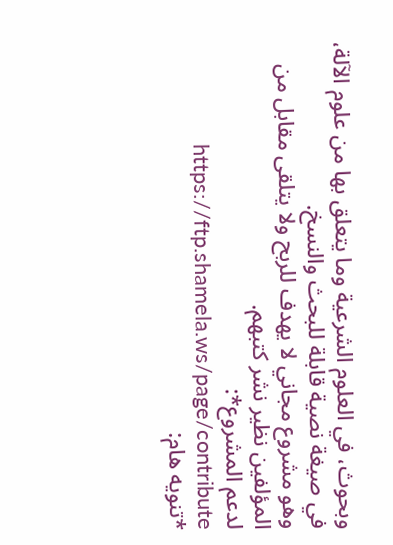وبحوث، في العلوم الشرعية وما يتعلق بها من علوم الآلة، في صيغة نصية قابلة للبحث والنسخ.
وهو مشروع مجاني لا يهدف للربح ولا يتلقى مقابل من المؤلفين نظير نشر كتبهم.
لدعم المشروع*: https://ftp.shamela.ws/page/contribute
*تنويه هام: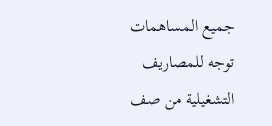جميع المساهمات توجه للمصاريف التشغيلية من صف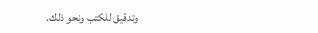وتدقيق للكتب ونحو ذلك.